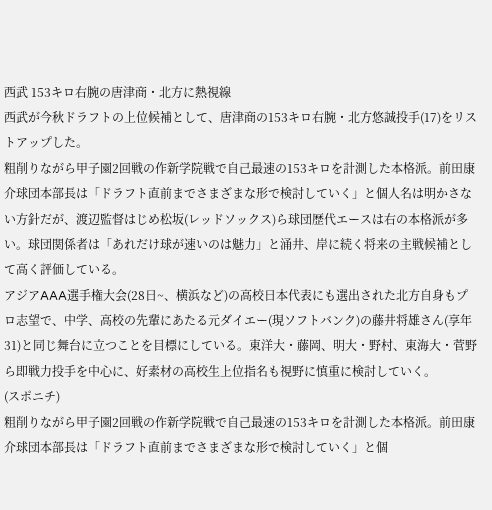西武 153キロ右腕の唐津商・北方に熱視線
西武が今秋ドラフトの上位候補として、唐津商の153キロ右腕・北方悠誠投手(17)をリストアップした。
粗削りながら甲子園2回戦の作新学院戦で自己最速の153キロを計測した本格派。前田康介球団本部長は「ドラフト直前までさまざまな形で検討していく」と個人名は明かさない方針だが、渡辺監督はじめ松坂(レッドソックス)ら球団歴代エースは右の本格派が多い。球団関係者は「あれだけ球が速いのは魅力」と涌井、岸に続く将来の主戦候補として高く評価している。
アジアAAA選手権大会(28日~、横浜など)の高校日本代表にも選出された北方自身もプロ志望で、中学、高校の先輩にあたる元ダイエー(現ソフトバンク)の藤井将雄さん(享年31)と同じ舞台に立つことを目標にしている。東洋大・藤岡、明大・野村、東海大・菅野ら即戦力投手を中心に、好素材の高校生上位指名も視野に慎重に検討していく。
(スポニチ)
粗削りながら甲子園2回戦の作新学院戦で自己最速の153キロを計測した本格派。前田康介球団本部長は「ドラフト直前までさまざまな形で検討していく」と個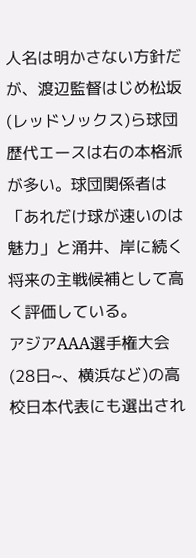人名は明かさない方針だが、渡辺監督はじめ松坂(レッドソックス)ら球団歴代エースは右の本格派が多い。球団関係者は「あれだけ球が速いのは魅力」と涌井、岸に続く将来の主戦候補として高く評価している。
アジアAAA選手権大会(28日~、横浜など)の高校日本代表にも選出され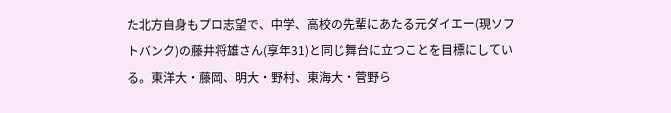た北方自身もプロ志望で、中学、高校の先輩にあたる元ダイエー(現ソフトバンク)の藤井将雄さん(享年31)と同じ舞台に立つことを目標にしている。東洋大・藤岡、明大・野村、東海大・菅野ら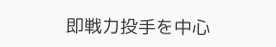即戦力投手を中心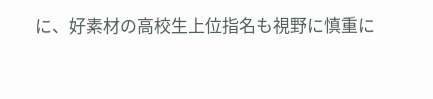に、好素材の高校生上位指名も視野に慎重に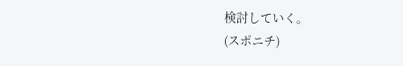検討していく。
(スポニチ)